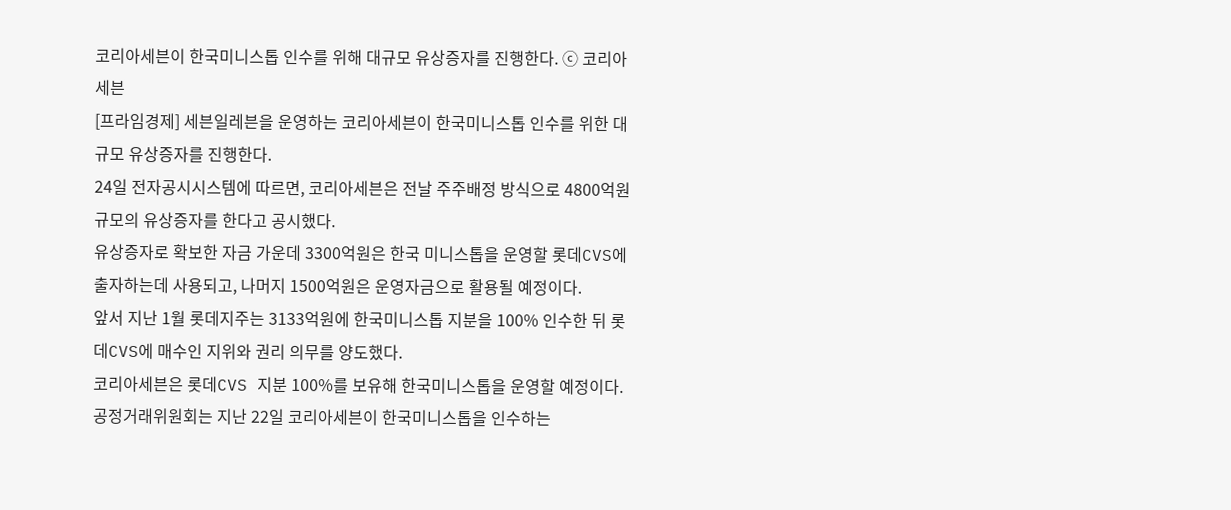코리아세븐이 한국미니스톱 인수를 위해 대규모 유상증자를 진행한다. ⓒ 코리아세븐
[프라임경제] 세븐일레븐을 운영하는 코리아세븐이 한국미니스톱 인수를 위한 대규모 유상증자를 진행한다.
24일 전자공시시스템에 따르면, 코리아세븐은 전날 주주배정 방식으로 4800억원 규모의 유상증자를 한다고 공시했다.
유상증자로 확보한 자금 가운데 3300억원은 한국 미니스톱을 운영할 롯데CVS에 출자하는데 사용되고, 나머지 1500억원은 운영자금으로 활용될 예정이다.
앞서 지난 1월 롯데지주는 3133억원에 한국미니스톱 지분을 100% 인수한 뒤 롯데CVS에 매수인 지위와 권리 의무를 양도했다.
코리아세븐은 롯데CVS 지분 100%를 보유해 한국미니스톱을 운영할 예정이다.
공정거래위원회는 지난 22일 코리아세븐이 한국미니스톱을 인수하는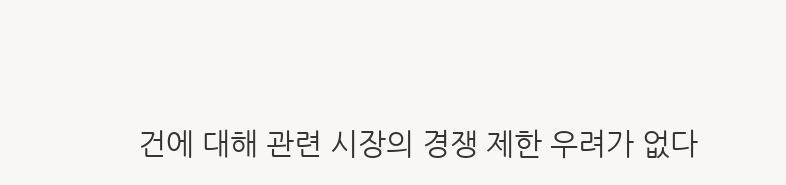건에 대해 관련 시장의 경쟁 제한 우려가 없다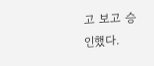고 보고 승인했다.